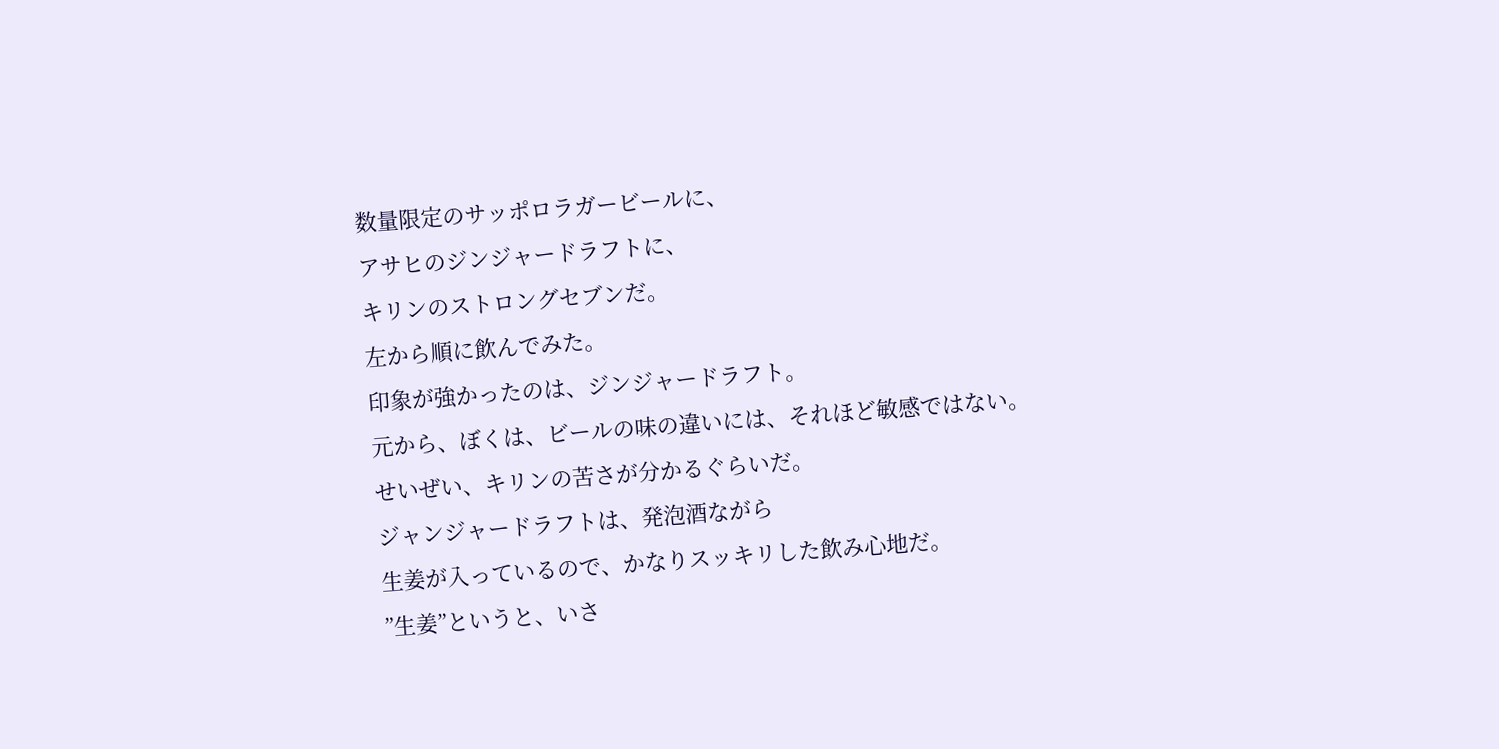数量限定のサッポロラガービールに、
アサヒのジンジャードラフトに、
キリンのストロングセブンだ。
左から順に飲んでみた。
印象が強かったのは、ジンジャードラフト。
元から、ぼくは、ビールの味の違いには、それほど敏感ではない。
せいぜい、キリンの苦さが分かるぐらいだ。
ジャンジャードラフトは、発泡酒ながら
生姜が入っているので、かなりスッキリした飲み心地だ。
”生姜”というと、いさ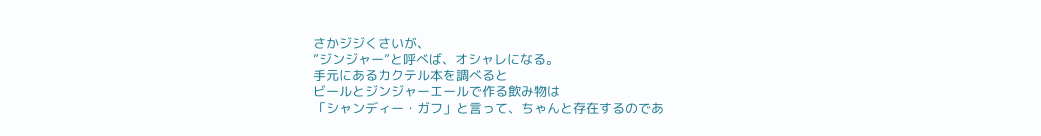さかジジくさいが、
”ジンジャー”と呼べば、オシャレになる。
手元にあるカクテル本を調べると
ビールとジンジャーエールで作る飲み物は
「シャンディー・ガフ」と言って、ちゃんと存在するのであ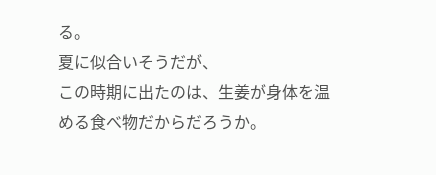る。
夏に似合いそうだが、
この時期に出たのは、生姜が身体を温める食べ物だからだろうか。